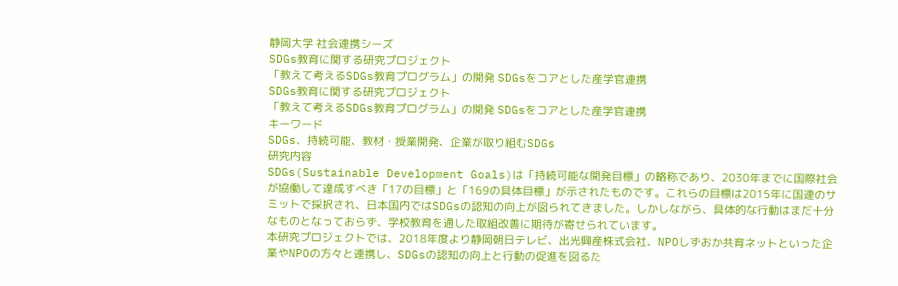静岡大学 社会連携シーズ
SDGs教育に関する研究プロジェクト
「教えて考えるSDGs教育プログラム」の開発 SDGsをコアとした産学官連携
SDGs教育に関する研究プロジェクト
「教えて考えるSDGs教育プログラム」の開発 SDGsをコアとした産学官連携
キーワード
SDGs、持続可能、教材・授業開発、企業が取り組むSDGs
研究内容
SDGs(Sustainable Development Goals)は「持続可能な開発目標」の略称であり、2030年までに国際社会が協働して達成すべき「17の目標」と「169の具体目標」が示されたものです。これらの目標は2015年に国連のサミットで採択され、日本国内ではSDGsの認知の向上が図られてきました。しかしながら、具体的な行動はまだ十分なものとなっておらず、学校教育を通した取組改善に期待が寄せられています。
本研究プロジェクトでは、2018年度より静岡朝日テレビ、出光興産株式会社、NPOしずおか共育ネットといった企業やNPOの方々と連携し、SDGsの認知の向上と行動の促進を図るた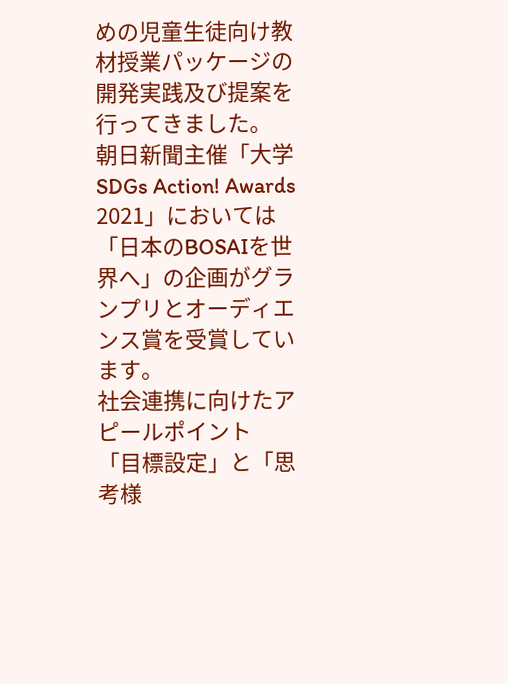めの児童生徒向け教材授業パッケージの開発実践及び提案を行ってきました。
朝日新聞主催「大学SDGs Action! Awards 2021」においては「日本のBOSAIを世界へ」の企画がグランプリとオーディエンス賞を受賞しています。
社会連携に向けたアピールポイント
「目標設定」と「思考様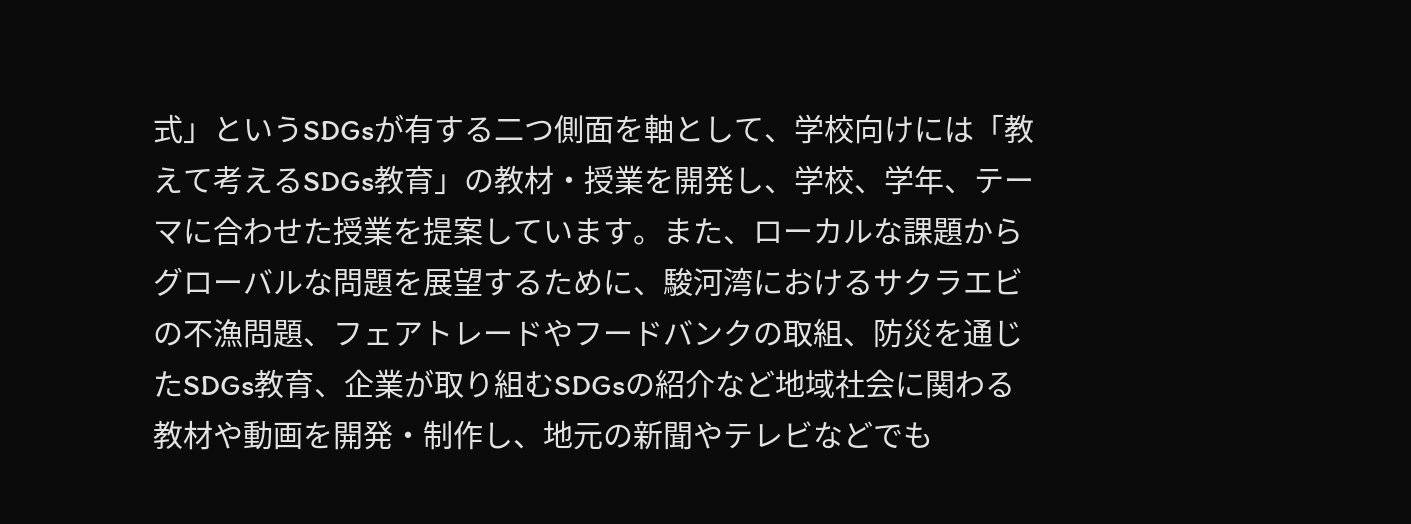式」というSDGsが有する二つ側面を軸として、学校向けには「教えて考えるSDGs教育」の教材・授業を開発し、学校、学年、テーマに合わせた授業を提案しています。また、ローカルな課題からグローバルな問題を展望するために、駿河湾におけるサクラエビの不漁問題、フェアトレードやフードバンクの取組、防災を通じたSDGs教育、企業が取り組むSDGsの紹介など地域社会に関わる教材や動画を開発・制作し、地元の新聞やテレビなどでも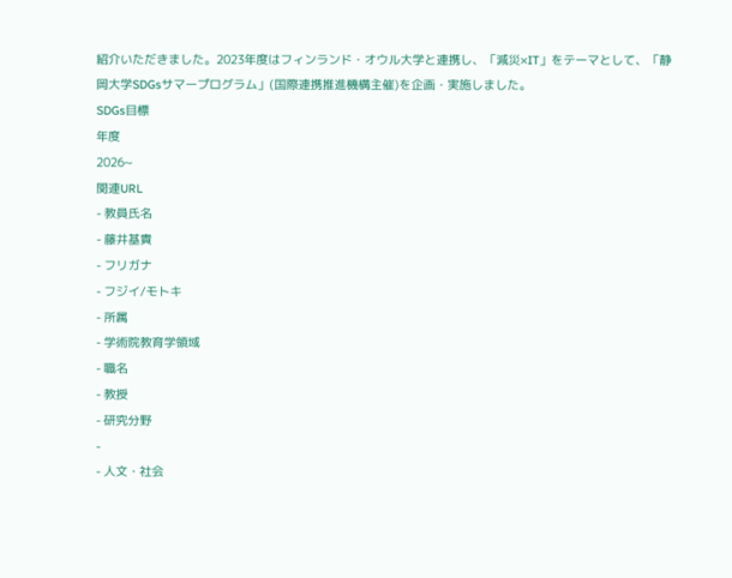紹介いただきました。2023年度はフィンランド・オウル大学と連携し、「減災×IT」をテーマとして、「静岡大学SDGsサマープログラム」(国際連携推進機構主催)を企画・実施しました。
SDGs目標
年度
2026~
関連URL
- 教員氏名
- 藤井基貴
- フリガナ
- フジイ/モトキ
- 所属
- 学術院教育学領域
- 職名
- 教授
- 研究分野
-
- 人文・社会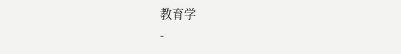教育学
-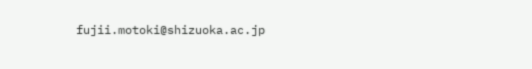fujii.motoki@shizuoka.ac.jp